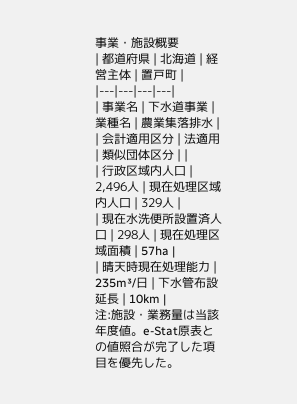事業・施設概要
| 都道府県 | 北海道 | 経営主体 | 置戸町 |
|---|---|---|---|
| 事業名 | 下水道事業 | 業種名 | 農業集落排水 |
| 会計適用区分 | 法適用 | 類似団体区分 | |
| 行政区域内人口 | 2,496人 | 現在処理区域内人口 | 329人 |
| 現在水洗便所設置済人口 | 298人 | 現在処理区域面積 | 57ha |
| 晴天時現在処理能力 | 235m³/日 | 下水管布設延長 | 10km |
注:施設・業務量は当該年度値。e-Stat原表との値照合が完了した項目を優先した。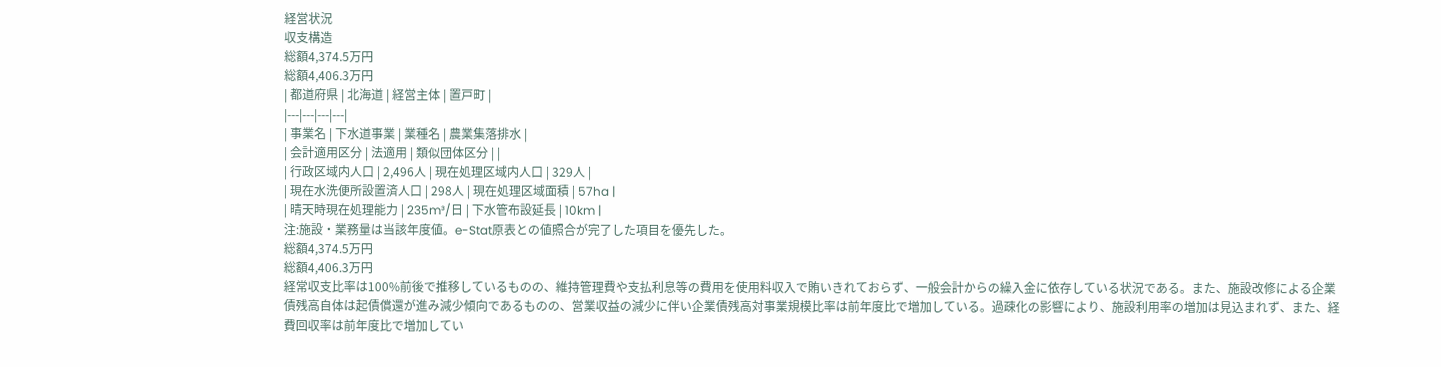経営状況
収支構造
総額4,374.5万円
総額4,406.3万円
| 都道府県 | 北海道 | 経営主体 | 置戸町 |
|---|---|---|---|
| 事業名 | 下水道事業 | 業種名 | 農業集落排水 |
| 会計適用区分 | 法適用 | 類似団体区分 | |
| 行政区域内人口 | 2,496人 | 現在処理区域内人口 | 329人 |
| 現在水洗便所設置済人口 | 298人 | 現在処理区域面積 | 57ha |
| 晴天時現在処理能力 | 235m³/日 | 下水管布設延長 | 10km |
注:施設・業務量は当該年度値。e-Stat原表との値照合が完了した項目を優先した。
総額4,374.5万円
総額4,406.3万円
経常収支比率は100%前後で推移しているものの、維持管理費や支払利息等の費用を使用料収入で賄いきれておらず、一般会計からの繰入金に依存している状況である。また、施設改修による企業債残高自体は起債償還が進み減少傾向であるものの、営業収益の減少に伴い企業債残高対事業規模比率は前年度比で増加している。過疎化の影響により、施設利用率の増加は見込まれず、また、経費回収率は前年度比で増加してい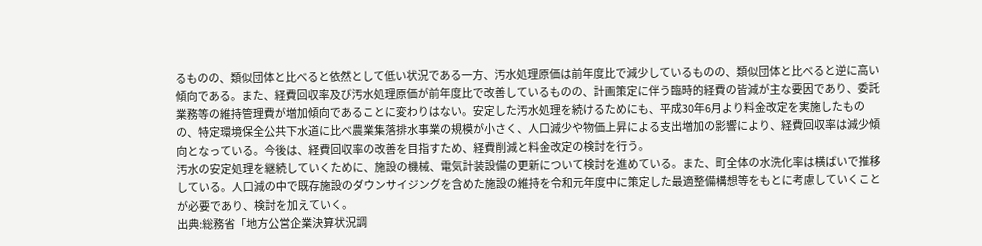るものの、類似団体と比べると依然として低い状況である一方、汚水処理原価は前年度比で減少しているものの、類似団体と比べると逆に高い傾向である。また、経費回収率及び汚水処理原価が前年度比で改善しているものの、計画策定に伴う臨時的経費の皆減が主な要因であり、委託業務等の維持管理費が増加傾向であることに変わりはない。安定した汚水処理を続けるためにも、平成30年6月より料金改定を実施したものの、特定環境保全公共下水道に比べ農業集落排水事業の規模が小さく、人口減少や物価上昇による支出増加の影響により、経費回収率は減少傾向となっている。今後は、経費回収率の改善を目指すため、経費削減と料金改定の検討を行う。
汚水の安定処理を継続していくために、施設の機械、電気計装設備の更新について検討を進めている。また、町全体の水洗化率は横ばいで推移している。人口減の中で既存施設のダウンサイジングを含めた施設の維持を令和元年度中に策定した最適整備構想等をもとに考慮していくことが必要であり、検討を加えていく。
出典:総務省「地方公営企業決算状況調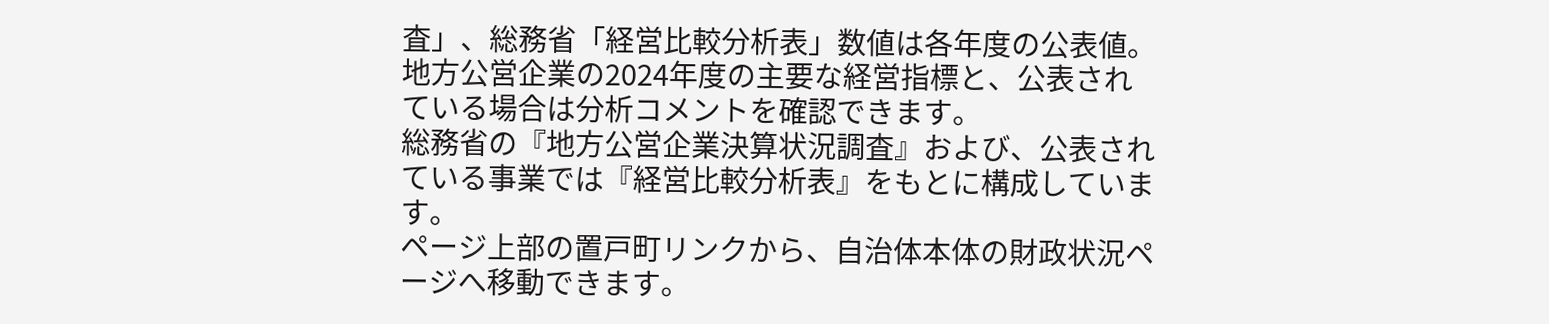査」、総務省「経営比較分析表」数値は各年度の公表値。
地方公営企業の2024年度の主要な経営指標と、公表されている場合は分析コメントを確認できます。
総務省の『地方公営企業決算状況調査』および、公表されている事業では『経営比較分析表』をもとに構成しています。
ページ上部の置戸町リンクから、自治体本体の財政状況ページへ移動できます。